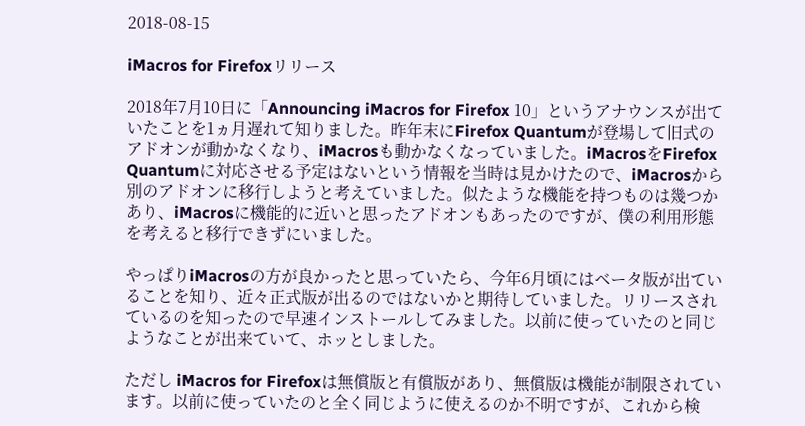2018-08-15

iMacros for Firefoxリリース

2018年7月10日に「Announcing iMacros for Firefox 10」というアナウンスが出ていたことを1ヵ月遅れて知りました。昨年末にFirefox Quantumが登場して旧式のアドオンが動かなくなり、iMacrosも動かなくなっていました。iMacrosをFirefox Quantumに対応させる予定はないという情報を当時は見かけたので、iMacrosから別のアドオンに移行しようと考えていました。似たような機能を持つものは幾つかあり、iMacrosに機能的に近いと思ったアドオンもあったのですが、僕の利用形態を考えると移行できずにいました。

やっぱりiMacrosの方が良かったと思っていたら、今年6月頃にはベータ版が出ていることを知り、近々正式版が出るのではないかと期待していました。リリースされているのを知ったので早速インストールしてみました。以前に使っていたのと同じようなことが出来ていて、ホッとしました。

ただし iMacros for Firefoxは無償版と有償版があり、無償版は機能が制限されています。以前に使っていたのと全く同じように使えるのか不明ですが、これから検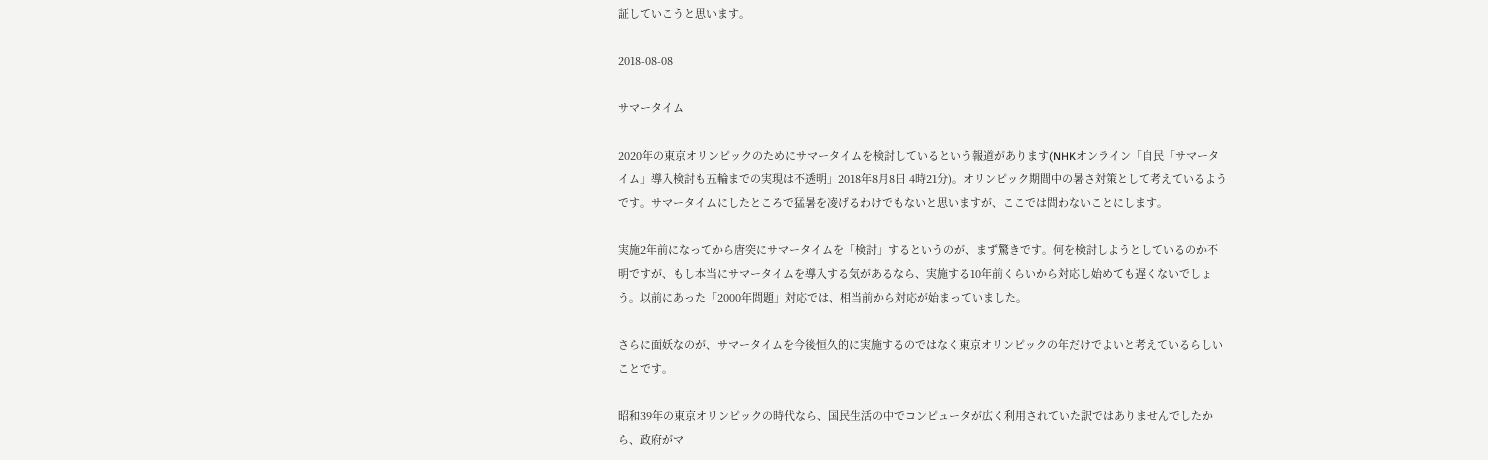証していこうと思います。

2018-08-08

サマータイム

2020年の東京オリンピックのためにサマータイムを検討しているという報道があります(NHKオンライン「自民「サマータイム」導入検討も五輪までの実現は不透明」2018年8月8日 4時21分)。オリンピック期間中の暑さ対策として考えているようです。サマータイムにしたところで猛暑を凌げるわけでもないと思いますが、ここでは問わないことにします。

実施2年前になってから唐突にサマータイムを「検討」するというのが、まず驚きです。何を検討しようとしているのか不明ですが、もし本当にサマータイムを導入する気があるなら、実施する10年前くらいから対応し始めても遅くないでしょう。以前にあった「2000年問題」対応では、相当前から対応が始まっていました。

さらに面妖なのが、サマータイムを今後恒久的に実施するのではなく東京オリンピックの年だけでよいと考えているらしいことです。

昭和39年の東京オリンピックの時代なら、国民生活の中でコンピュータが広く利用されていた訳ではありませんでしたから、政府がマ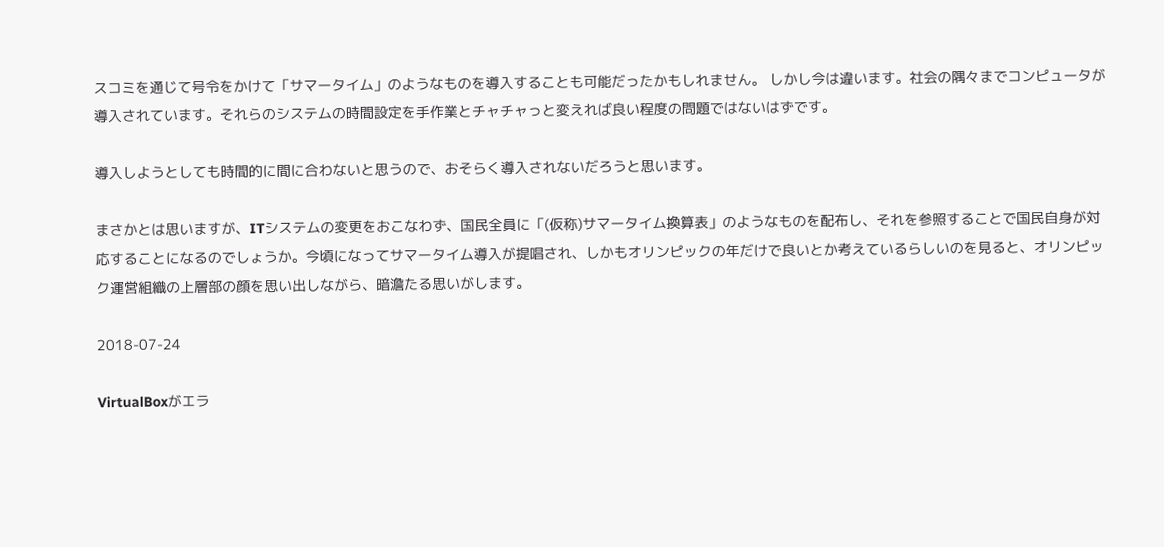スコミを通じて号令をかけて「サマータイム」のようなものを導入することも可能だったかもしれません。 しかし今は違います。社会の隅々までコンピュータが導入されています。それらのシステムの時間設定を手作業とチャチャっと変えれば良い程度の問題ではないはずです。

導入しようとしても時間的に間に合わないと思うので、おそらく導入されないだろうと思います。

まさかとは思いますが、ITシステムの変更をおこなわず、国民全員に「(仮称)サマータイム換算表」のようなものを配布し、それを参照することで国民自身が対応することになるのでしょうか。今頃になってサマータイム導入が提唱され、しかもオリンピックの年だけで良いとか考えているらしいのを見ると、オリンピック運営組織の上層部の顔を思い出しながら、暗澹たる思いがします。

2018-07-24

VirtualBoxがエラ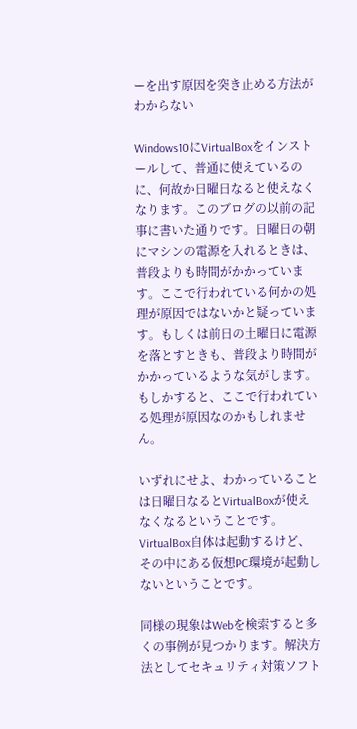ーを出す原因を突き止める方法がわからない

Windows10にVirtualBoxをインストールして、普通に使えているのに、何故か日曜日なると使えなくなります。このブログの以前の記事に書いた通りです。日曜日の朝にマシンの電源を入れるときは、普段よりも時間がかかっています。ここで行われている何かの処理が原因ではないかと疑っています。もしくは前日の土曜日に電源を落とすときも、普段より時間がかかっているような気がします。もしかすると、ここで行われている処理が原因なのかもしれません。

いずれにせよ、わかっていることは日曜日なるとVirtualBoxが使えなくなるということです。VirtualBox自体は起動するけど、その中にある仮想PC環境が起動しないということです。

同様の現象はWebを検索すると多くの事例が見つかります。解決方法としてセキュリティ対策ソフト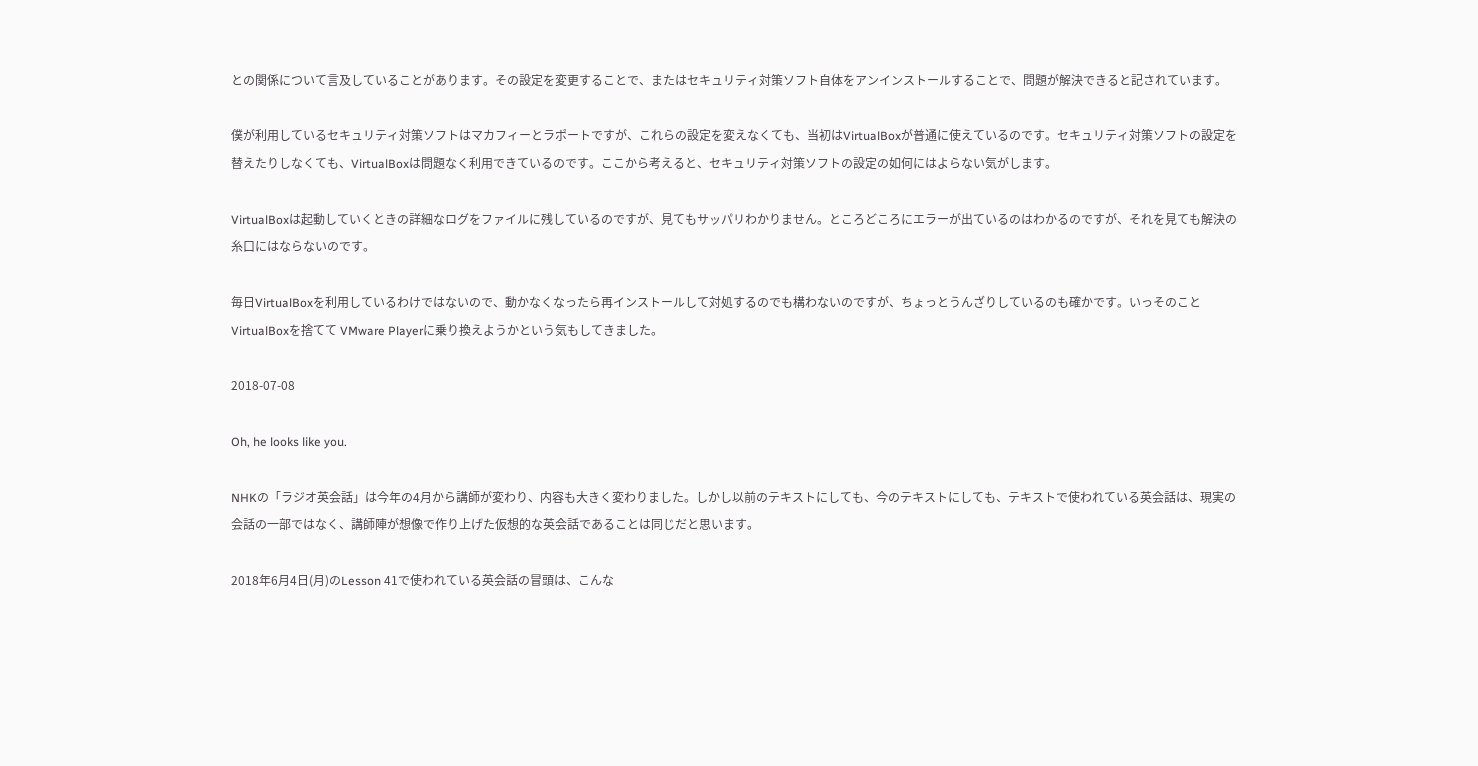との関係について言及していることがあります。その設定を変更することで、またはセキュリティ対策ソフト自体をアンインストールすることで、問題が解決できると記されています。

僕が利用しているセキュリティ対策ソフトはマカフィーとラポートですが、これらの設定を変えなくても、当初はVirtualBoxが普通に使えているのです。セキュリティ対策ソフトの設定を替えたりしなくても、VirtualBoxは問題なく利用できているのです。ここから考えると、セキュリティ対策ソフトの設定の如何にはよらない気がします。

VirtualBoxは起動していくときの詳細なログをファイルに残しているのですが、見てもサッパリわかりません。ところどころにエラーが出ているのはわかるのですが、それを見ても解決の糸口にはならないのです。

毎日VirtualBoxを利用しているわけではないので、動かなくなったら再インストールして対処するのでも構わないのですが、ちょっとうんざりしているのも確かです。いっそのことVirtualBoxを捨てて VMware Playerに乗り換えようかという気もしてきました。

2018-07-08

Oh, he looks like you.

NHKの「ラジオ英会話」は今年の4月から講師が変わり、内容も大きく変わりました。しかし以前のテキストにしても、今のテキストにしても、テキストで使われている英会話は、現実の会話の一部ではなく、講師陣が想像で作り上げた仮想的な英会話であることは同じだと思います。

2018年6月4日(月)のLesson 41で使われている英会話の冒頭は、こんな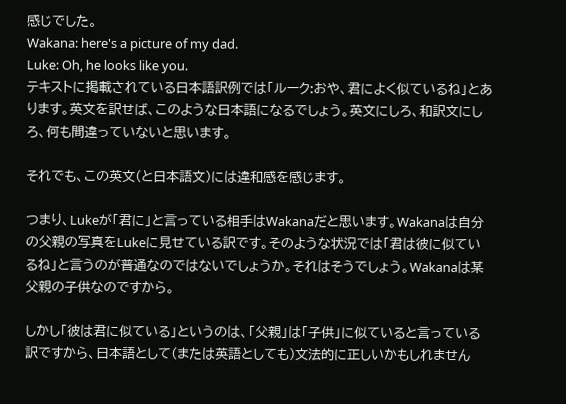感じでした。
Wakana: here's a picture of my dad.
Luke: Oh, he looks like you.
テキストに掲載されている日本語訳例では「ルーク:おや、君によく似ているね」とあります。英文を訳せば、このような日本語になるでしょう。英文にしろ、和訳文にしろ、何も間違っていないと思います。

それでも、この英文(と日本語文)には違和感を感じます。

つまり、Lukeが「君に」と言っている相手はWakanaだと思います。Wakanaは自分の父親の写真をLukeに見せている訳です。そのような状況では「君は彼に似ているね」と言うのが普通なのではないでしょうか。それはそうでしょう。Wakanaは某父親の子供なのですから。

しかし「彼は君に似ている」というのは、「父親」は「子供」に似ていると言っている訳ですから、日本語として(または英語としても)文法的に正しいかもしれません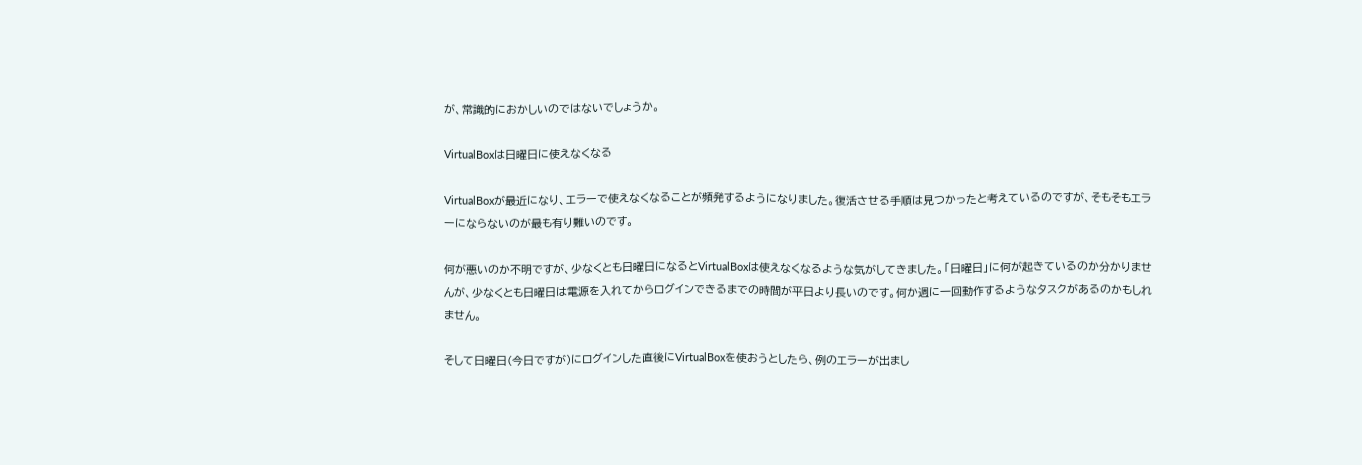が、常識的におかしいのではないでしょうか。

VirtualBoxは日曜日に使えなくなる

VirtualBoxが最近になり、エラーで使えなくなることが頻発するようになりました。復活させる手順は見つかったと考えているのですが、そもそもエラーにならないのが最も有り難いのです。

何が悪いのか不明ですが、少なくとも日曜日になるとVirtualBoxは使えなくなるような気がしてきました。「日曜日」に何が起きているのか分かりませんが、少なくとも日曜日は電源を入れてからログインできるまでの時間が平日より長いのです。何か週に一回動作するようなタスクがあるのかもしれません。

そして日曜日(今日ですが)にログインした直後にVirtualBoxを使おうとしたら、例のエラーが出まし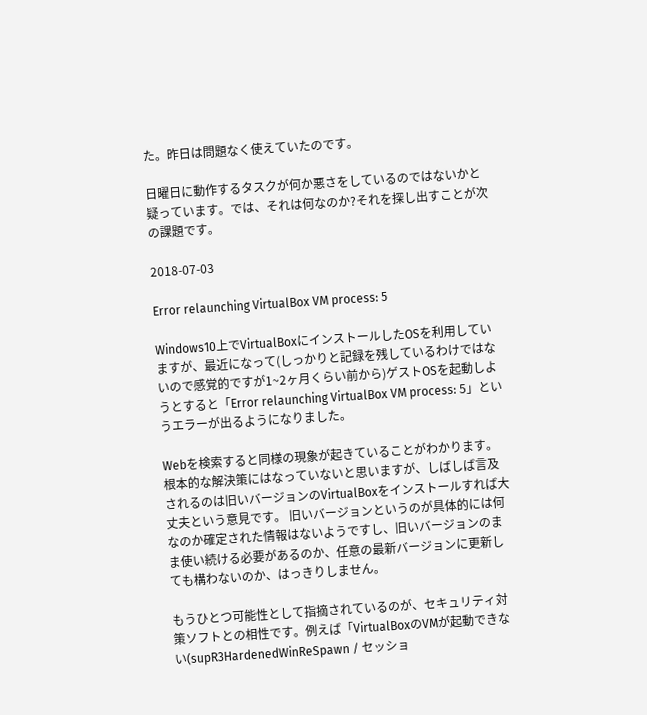た。昨日は問題なく使えていたのです。

日曜日に動作するタスクが何か悪さをしているのではないかと疑っています。では、それは何なのか?それを探し出すことが次の課題です。

2018-07-03

Error relaunching VirtualBox VM process: 5

Windows10上でVirtualBoxにインストールしたOSを利用していますが、最近になって(しっかりと記録を残しているわけではないので感覚的ですが1~2ヶ月くらい前から)ゲストOSを起動しようとすると「Error relaunching VirtualBox VM process: 5」というエラーが出るようになりました。

Webを検索すると同様の現象が起きていることがわかります。根本的な解決策にはなっていないと思いますが、しばしば言及されるのは旧いバージョンのVirtualBoxをインストールすれば大丈夫という意見です。 旧いバージョンというのが具体的には何なのか確定された情報はないようですし、旧いバージョンのまま使い続ける必要があるのか、任意の最新バージョンに更新しても構わないのか、はっきりしません。

もうひとつ可能性として指摘されているのが、セキュリティ対策ソフトとの相性です。例えば「VirtualBoxのVMが起動できない(supR3HardenedWinReSpawn / セッショ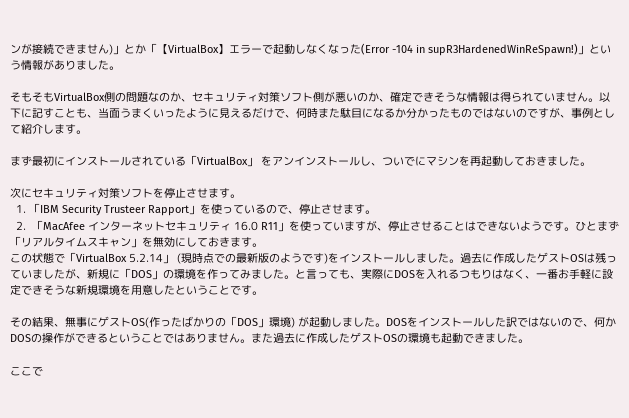ンが接続できません)」とか「【VirtualBox】エラーで起動しなくなった(Error -104 in supR3HardenedWinReSpawn!)」という情報がありました。

そもそもVirtualBox側の問題なのか、セキュリティ対策ソフト側が悪いのか、確定できそうな情報は得られていません。以下に記すことも、当面うまくいったように見えるだけで、何時また駄目になるか分かったものではないのですが、事例として紹介します。

まず最初にインストールされている「VirtualBox」 をアンインストールし、ついでにマシンを再起動しておきました。

次にセキュリティ対策ソフトを停止させます。
  1. 「IBM Security Trusteer Rapport」を使っているので、停止させます。
  2.  「MacAfee インターネットセキュリティ 16.0 R11」を使っていますが、停止させることはできないようです。ひとまず「リアルタイムスキャン」を無効にしておきます。
この状態で「VirtualBox 5.2.14」 (現時点での最新版のようです)をインストールしました。過去に作成したゲストOSは残っていましたが、新規に「DOS」の環境を作ってみました。と言っても、実際にDOSを入れるつもりはなく、一番お手軽に設定できそうな新規環境を用意したということです。

その結果、無事にゲストOS(作ったばかりの「DOS」環境) が起動しました。DOSをインストールした訳ではないので、何かDOSの操作ができるということではありません。また過去に作成したゲストOSの環境も起動できました。

ここで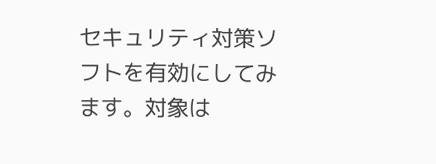セキュリティ対策ソフトを有効にしてみます。対象は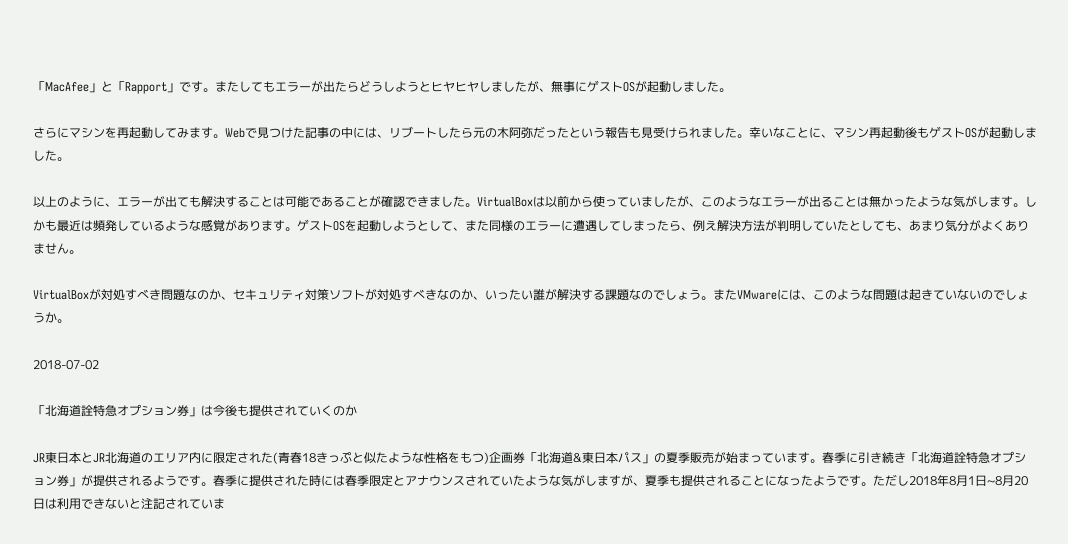「MacAfee」と「Rapport」です。またしてもエラーが出たらどうしようとヒヤヒヤしましたが、無事にゲストOSが起動しました。

さらにマシンを再起動してみます。Webで見つけた記事の中には、リブートしたら元の木阿弥だったという報告も見受けられました。幸いなことに、マシン再起動後もゲストOSが起動しました。

以上のように、エラーが出ても解決することは可能であることが確認できました。VirtualBoxは以前から使っていましたが、このようなエラーが出ることは無かったような気がします。しかも最近は頻発しているような感覚があります。ゲストOSを起動しようとして、また同様のエラーに遭遇してしまったら、例え解決方法が判明していたとしても、あまり気分がよくありません。

VirtualBoxが対処すべき問題なのか、セキュリティ対策ソフトが対処すべきなのか、いったい誰が解決する課題なのでしょう。またVMwareには、このような問題は起きていないのでしょうか。

2018-07-02

「北海道詮特急オプション券」は今後も提供されていくのか

JR東日本とJR北海道のエリア内に限定された(青春18きっぷと似たような性格をもつ)企画券「北海道&東日本パス」の夏季販売が始まっています。春季に引き続き「北海道詮特急オプション券」が提供されるようです。春季に提供された時には春季限定とアナウンスされていたような気がしますが、夏季も提供されることになったようです。ただし2018年8月1日~8月20日は利用できないと注記されていま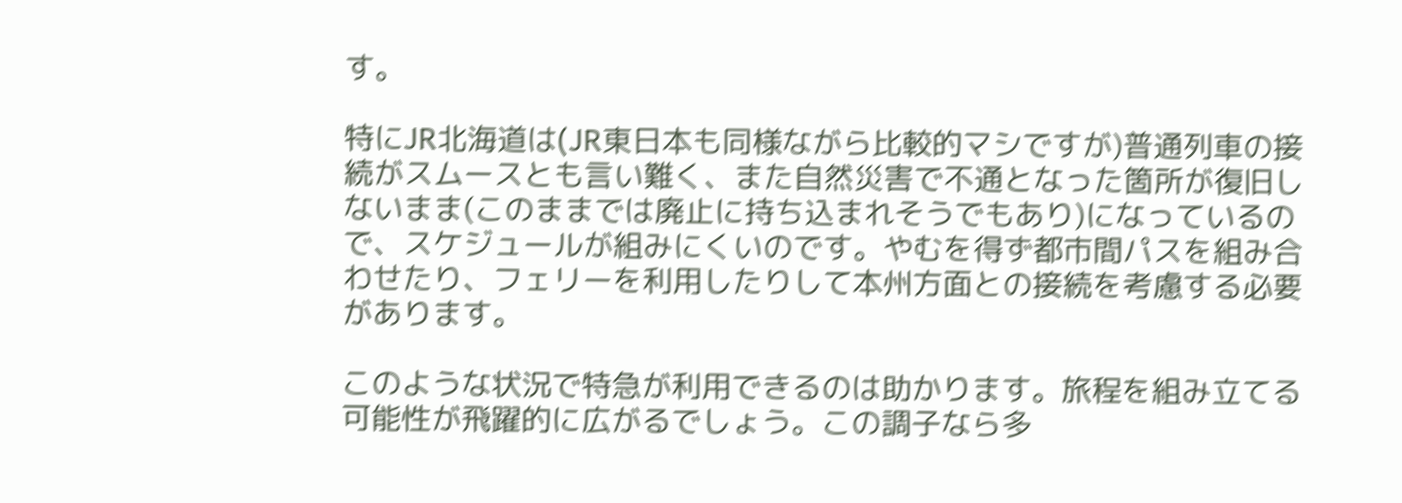す。

特にJR北海道は(JR東日本も同様ながら比較的マシですが)普通列車の接続がスムースとも言い難く、また自然災害で不通となった箇所が復旧しないまま(このままでは廃止に持ち込まれそうでもあり)になっているので、スケジュールが組みにくいのです。やむを得ず都市間パスを組み合わせたり、フェリーを利用したりして本州方面との接続を考慮する必要があります。

このような状況で特急が利用できるのは助かります。旅程を組み立てる可能性が飛躍的に広がるでしょう。この調子なら多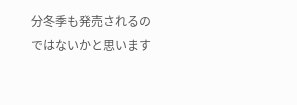分冬季も発売されるのではないかと思います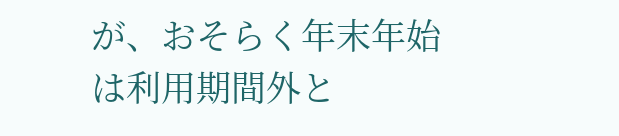が、おそらく年末年始は利用期間外と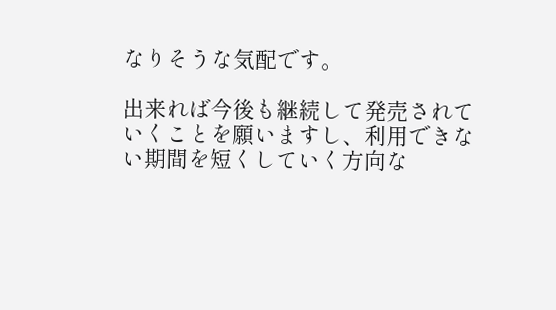なりそうな気配です。

出来れば今後も継続して発売されていくことを願いますし、利用できない期間を短くしていく方向な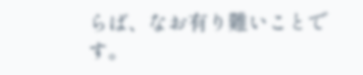らば、なお有り難いことです。